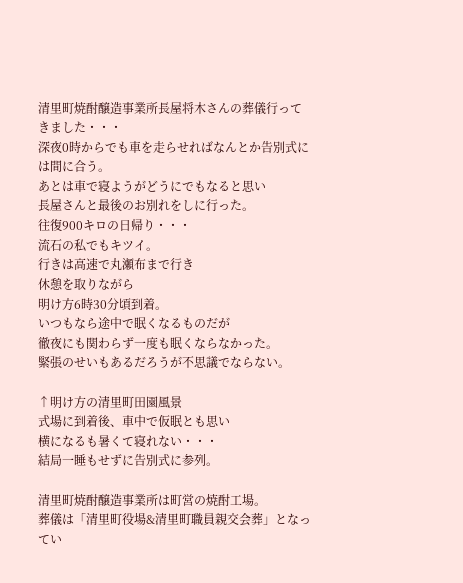清里町焼酎醸造事業所長屋将木さんの葬儀行ってきました・・・
深夜0時からでも車を走らせればなんとか告別式には間に合う。
あとは車で寝ようがどうにでもなると思い
長屋さんと最後のお別れをしに行った。
往復900キロの日帰り・・・
流石の私でもキツイ。
行きは高速で丸瀬布まで行き
休憩を取りながら
明け方6時30分頃到着。
いつもなら途中で眠くなるものだが
徹夜にも関わらず一度も眠くならなかった。
緊張のせいもあるだろうが不思議でならない。

↑明け方の清里町田園風景
式場に到着後、車中で仮眠とも思い
横になるも暑くて寝れない・・・
結局一睡もせずに告別式に参列。

清里町焼酎醸造事業所は町営の焼酎工場。
葬儀は「清里町役場&清里町職員親交会葬」となってい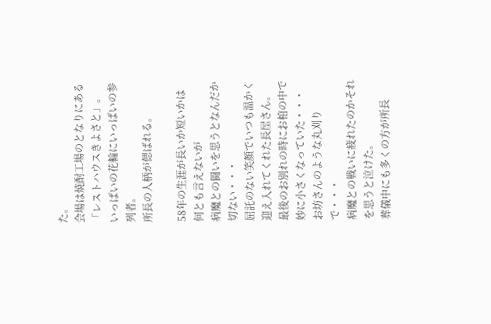た。
会場は焼酎工場のとなりにある「レストハウスきよさと」。
いっぱいの花輪にいっぱいの参列者。
所長の人柄が偲ばれる。

58年の生涯が長いか短いかは何とも言えないが
病魔との闘いを思うとなんだか切ない・・・
屈託のない笑顔でいつも温かく迎え入れてくれた長屋さん。
最後のお別れの時にお棺の中で妙に小さくなっていた・・・
お坊さんのような丸刈りで・・・
病魔との戦いに疲れたのかそれを思うと泣けた。
葬儀中にも多くの方が所長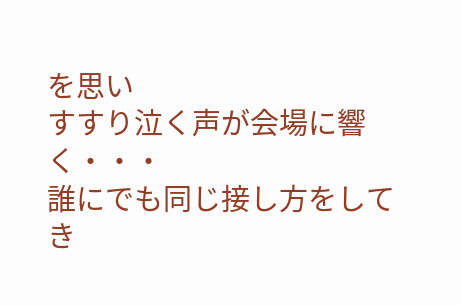を思い
すすり泣く声が会場に響く・・・
誰にでも同じ接し方をしてき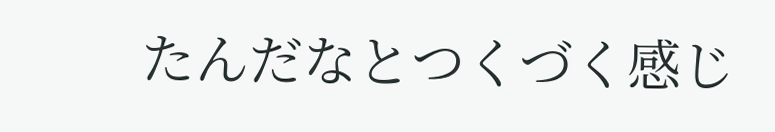たんだなとつくづく感じ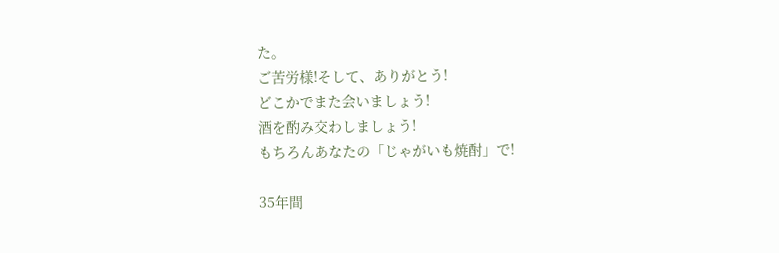た。
ご苦労様!そして、ありがとう!
どこかでまた会いましょう!
酒を酌み交わしましょう!
もちろんあなたの「じゃがいも焼酎」で!

35年間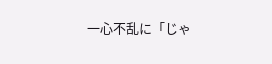一心不乱に「じゃ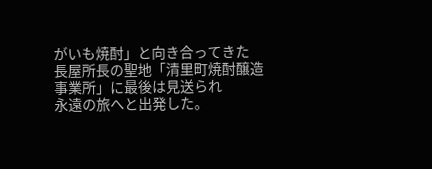がいも焼酎」と向き合ってきた
長屋所長の聖地「清里町焼酎醸造事業所」に最後は見送られ
永遠の旅へと出発した。